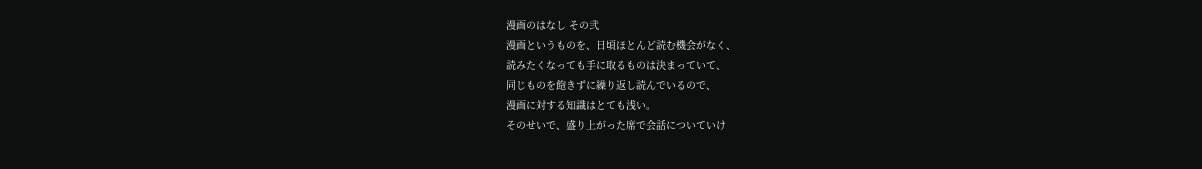漫画のはなし その弐
漫画というものを、日頃ほとんど読む機会がなく、
読みたくなっても手に取るものは決まっていて、
同じものを飽きずに繰り返し読んでいるので、
漫画に対する知識はとても浅い。
そのせいで、盛り上がった席で会話についていけ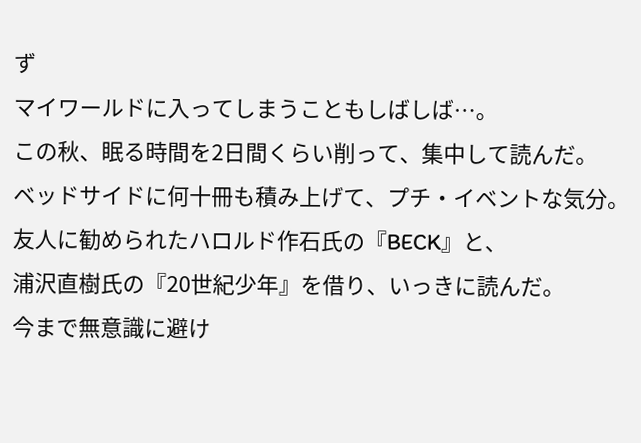ず
マイワールドに入ってしまうこともしばしば…。
この秋、眠る時間を2日間くらい削って、集中して読んだ。
ベッドサイドに何十冊も積み上げて、プチ・イベントな気分。
友人に勧められたハロルド作石氏の『BECK』と、
浦沢直樹氏の『20世紀少年』を借り、いっきに読んだ。
今まで無意識に避け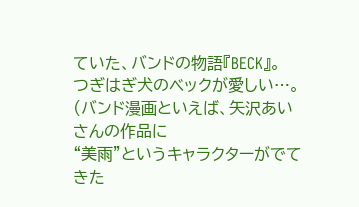ていた、バンドの物語『BECK』。
つぎはぎ犬のベックが愛しい…。
(バンド漫画といえば、矢沢あいさんの作品に
“美雨”というキャラクターがでてきた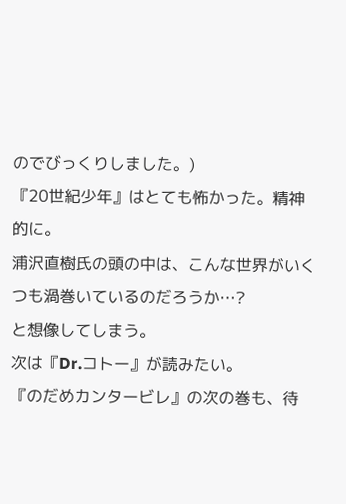のでびっくりしました。)
『20世紀少年』はとても怖かった。精神的に。
浦沢直樹氏の頭の中は、こんな世界がいくつも渦巻いているのだろうか…?
と想像してしまう。
次は『Dr.コトー』が読みたい。
『のだめカンタービレ』の次の巻も、待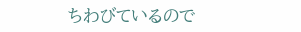ちわびているので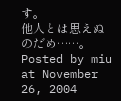す。
他人とは思えぬ のだめ……。
Posted by miu at November 26, 2004